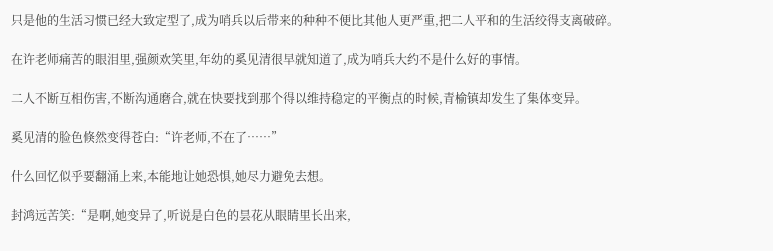只是他的生活习惯已经大致定型了,成为哨兵以后带来的种种不便比其他人更严重,把二人平和的生活绞得支离破碎。

在许老师痛苦的眼泪里,强颜欢笑里,年幼的奚见清很早就知道了,成为哨兵大约不是什么好的事情。

二人不断互相伤害,不断沟通磨合,就在快要找到那个得以维持稳定的平衡点的时候,青榆镇却发生了集体变异。

奚见清的脸色倏然变得苍白:“许老师,不在了……”

什么回忆似乎要翻涌上来,本能地让她恐惧,她尽力避免去想。

封鸿远苦笑:“是啊,她变异了,听说是白色的昙花从眼睛里长出来,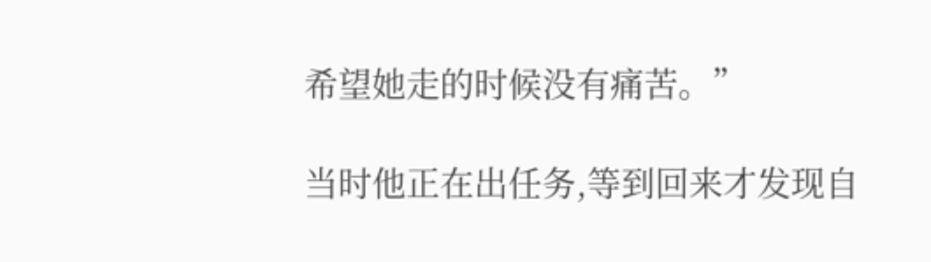希望她走的时候没有痛苦。”

当时他正在出任务,等到回来才发现自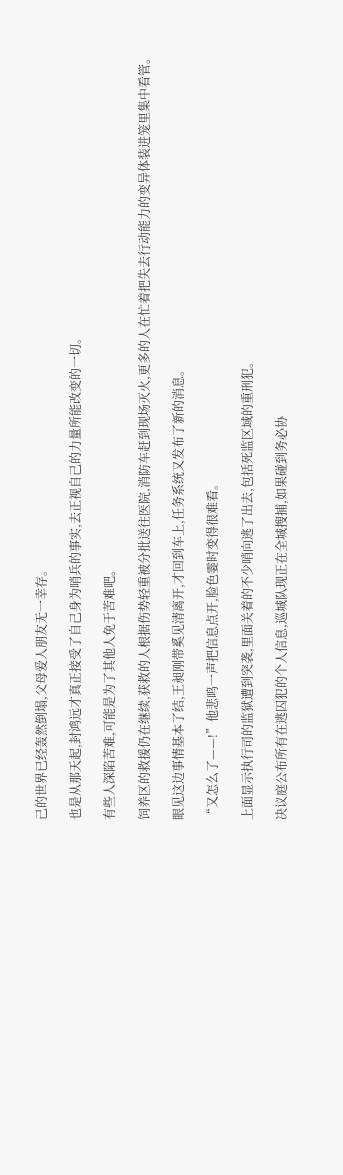己的世界已经轰然倒塌,父母爱人朋友无一幸存。

也是从那天起,封鸿远才真正接受了自己身为哨兵的事实,去正视自己的力量所能改变的一切。

有些人深陷苦难,可能是为了其他人免于苦难吧。

饲养区的救援仍在继续,获救的人根据伤势轻重被分批送往医院,消防车赶到现场灭火,更多的人在忙着把失去行动能力的变异体装进笼里集中看管。

眼见这边事情基本了结,王昶刚带奚见清离开,才回到车上,任务系统又发布了新的消息。

“又怎么了——!”他悲鸣一声把信息点开,脸色霎时变得很难看。

上面显示执行司的监狱遭到突袭,里面关着的不少哨向逃了出去,包括死监区域的重刑犯。

决议庭公布所有在逃囚犯的个人信息,巡城队现正在全城搜捕,如果碰到务必协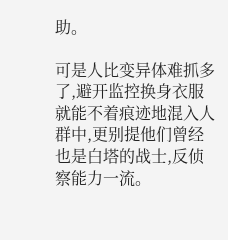助。

可是人比变异体难抓多了,避开监控换身衣服就能不着痕迹地混入人群中,更别提他们曾经也是白塔的战士,反侦察能力一流。